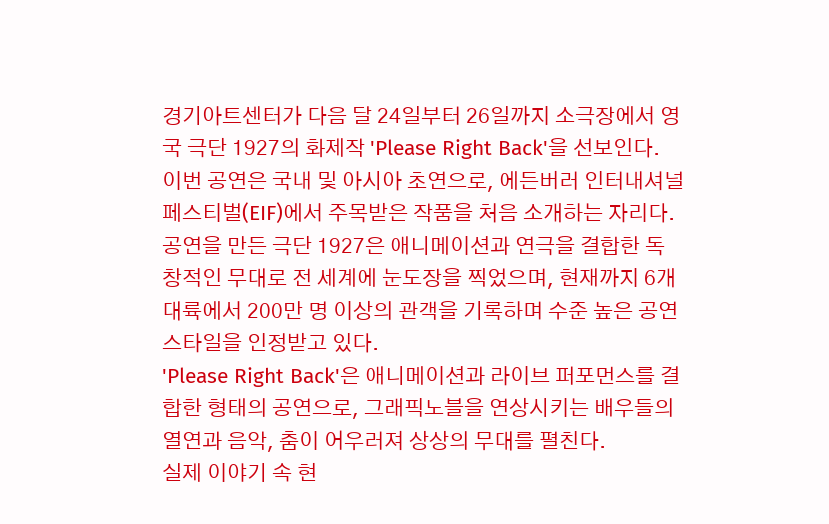경기아트센터가 다음 달 24일부터 26일까지 소극장에서 영국 극단 1927의 화제작 'Please Right Back'을 선보인다.
이번 공연은 국내 및 아시아 초연으로, 에든버러 인터내셔널 페스티벌(EIF)에서 주목받은 작품을 처음 소개하는 자리다.
공연을 만든 극단 1927은 애니메이션과 연극을 결합한 독창적인 무대로 전 세계에 눈도장을 찍었으며, 현재까지 6개 대륙에서 200만 명 이상의 관객을 기록하며 수준 높은 공연 스타일을 인정받고 있다.
'Please Right Back'은 애니메이션과 라이브 퍼포먼스를 결합한 형태의 공연으로, 그래픽노블을 연상시키는 배우들의 열연과 음악, 춤이 어우러져 상상의 무대를 펼친다.
실제 이야기 속 현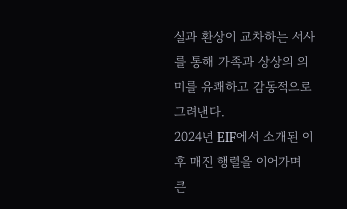실과 환상이 교차하는 서사를 통해 가족과 상상의 의미를 유쾌하고 감동적으로 그려낸다.
2024년 EIF에서 소개된 이후 매진 행렬을 이어가며 큰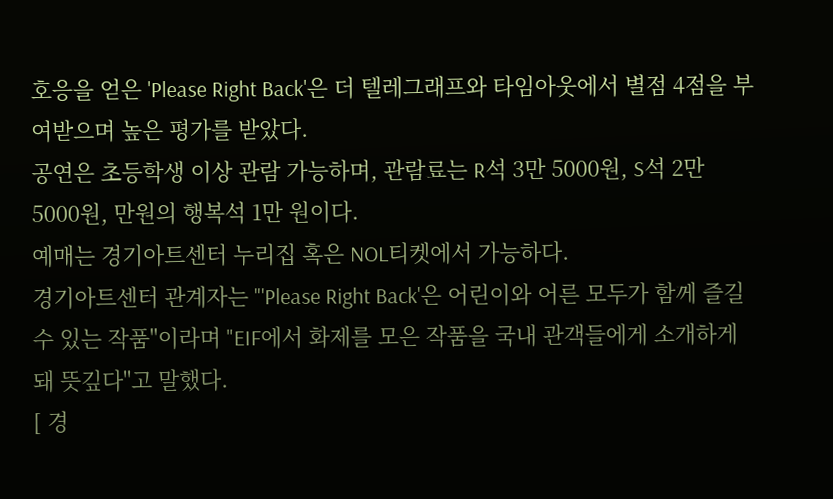호응을 얻은 'Please Right Back'은 더 텔레그래프와 타임아웃에서 별점 4점을 부여받으며 높은 평가를 받았다.
공연은 초등학생 이상 관람 가능하며, 관람료는 R석 3만 5000원, S석 2만 5000원, 만원의 행복석 1만 원이다.
예매는 경기아트센터 누리집 혹은 NOL티켓에서 가능하다.
경기아트센터 관계자는 "'Please Right Back'은 어린이와 어른 모두가 함께 즐길 수 있는 작품"이라며 "EIF에서 화제를 모은 작품을 국내 관객들에게 소개하게 돼 뜻깊다"고 말했다.
[ 경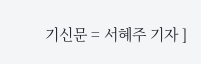기신문 = 서혜주 기자 ]